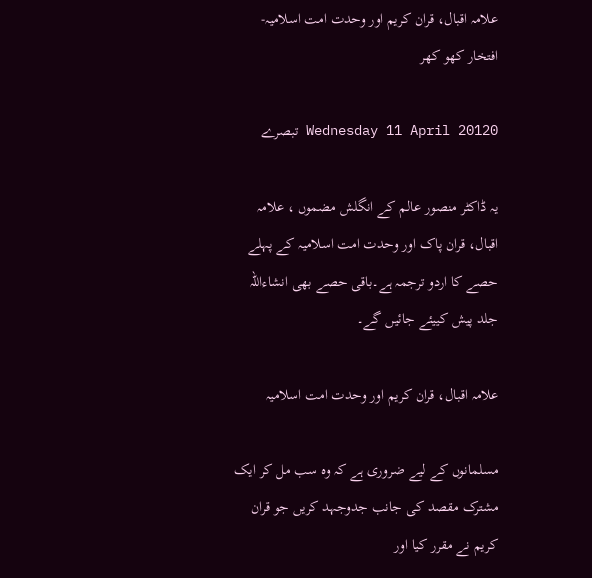علامہ اقبال، قران کریم اور وحدت امت اسلامیہ- افتخار کھو کھر

Wednesday 11 April 20120 تبصرے

یہ ڈاکٹر منصور عالم کے انگلش مضموں ، علامہ اقبال، قران پاک اور وحدت امت اسلامیہ کے پہلے حصے کا اردو ترجمہ ہے۔باقی حصے بھی انشاءاللہ جلد پیش کییئے جائیں گے۔

علامہ اقبال، قران کریم اور وحدت امت اسلامیہ

مسلمانوں کے لیے ضروری ہے کہ وہ سب مل کر ایک مشترک مقصد کی جانب جدوجہد کریں جو قران کریم نے مقرر کیا اور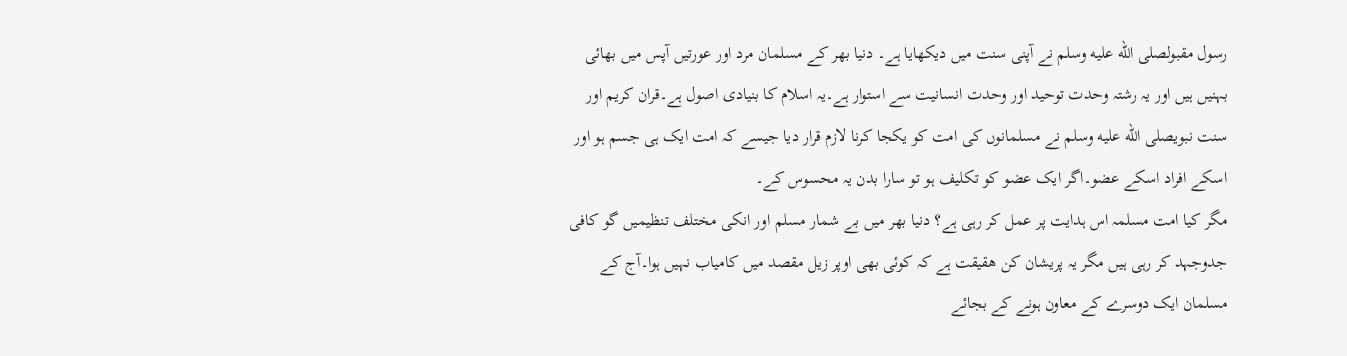رسول مقبولصلى الله عليه وسلم نے آپنی سنت میں دیکھایا ہے۔ دنیا بھر کے مسلمان مرد اور عورتیں آپس میں بھائی بہنیں ہیں اور یہ رشتہ وحدت توحید اور وحدت انسانیت سے استوار ہے۔یہ اسلام کا بنیادی اصول ہے۔قران کریم اور سنت نبویصلى الله عليه وسلم نے مسلمانوں کی امت کو یکجا کرنا لازم قرار دیا جیسے کہ امت ایک ہی جسم ہو اور اسکے افراد اسکے عضو۔اگر ایک عضو کو تکلیف ہو تو سارا بدن یہ محسوس کے۔
مگر کیا امت مسلمہ اس ہدایت پر عمل کر رہی ہے؟ دنیا بھر میں بے شمار مسلم اور انکی مختلف تنظیمیں گو کافی جدوجہد کر رہی ہیں مگر یہ پریشان کن ھقیقت ہے کہ کوئی بھی اوپر زیل مقصد میں کامیاب نہیں ہوا۔آج کے مسلمان ایک دوسرے کے معاون ہونے کے بجائے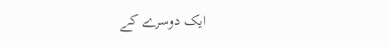ایک دوسرے کے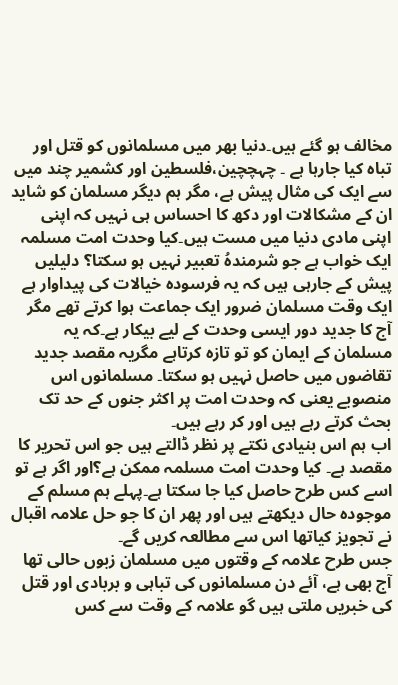مخالف ہو گئے ہیں۔دنیا بھر میں مسلمانوں کو قتل اور تباہ کیا جارہا ہے ۔ چہچچین،فلسطین اور کشمیر چند میں سے ایک کی مثال پیش ہے، مگر ہم دیگر مسلمان کو شاید ان کے مشکالات اور دکھ کا احساس ہی نہیں کہ اپنی اپنی مادی دنیا میں مست ہیں۔کیا وحدت امت مسلمہ ایک خواب ہے جو شرمندہُ تعبیر نہیں ہو سکتا؟ دلیلیں پیش کے جارہی ہیں کہ یہ فرسودہ خیالات کی پیداوار ہے ایک وقت مسلمان ضرور ایک جماعت ہوا کرتے تھے مگر آج کا جدید دور ایسی وحدت کے لیے بیکار ہے۔کہ یہ مسلمان کے ایمان کو تو تازہ کرتاہے مگریہ مقصد جدید تقاضوں میں حاصل نہیں ہو سکتا۔ مسلمانوں اس منصوبے یعنی کہ وحدت امت پر اکثر جنوں کے حد تک بحث کرتے رہے ہیں اور کر رہے ہیں۔
اب ہم اس بنیادی نکتے پر نظر ڈالتے ہیں جو اس تحریر کا مقصد ہے۔ کیا وحدت امت مسلمہ ممکن ہے؟اور اگر ہے تو اسے کس طرح حاصل کیا جا سکتا ہے۔پہلے ہم مسلم کے موجودہ حال دیکھتے ہیں اور پھر ان کا جو حل علامہ اقبال نے تجویز کیاتھا اس سے مطالعہ کریں گے۔
جس طرح علامہ کے وقتوں میں مسلمان زبوں حالی تھا آج بھی ہے، آئے دن مسلمانوں کی تباہی و بربادی اور قتل کی خبریں ملتی ہیں گو علامہ کے وقت سے کس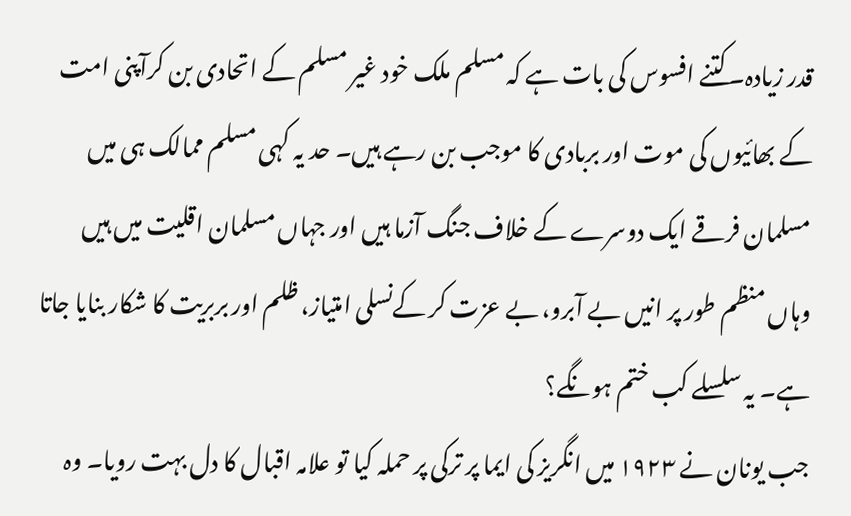قدر زیادہ۔کتنے افسوس کی بات ہے کہ مسلم ملک خود غیر مسلم کے اتحادی بن کرآپنی امت کے بھائیوں کی موت اور بربادی کا موجب بن رہے ہیں۔ حد یہ کہی مسلم ممالک ہی میں مسلمان فرقے ایک دوسرے کے خلاف جنگ آزما ہیں اور جہاں مسلمان اقلیت میں ہیں وہاں منظم طور پر انیں بے آبرو، بے عزت کر کےنسلی امتیاز، ظلم اور بربریت کا شکار بنایا جاتا ہے۔ یہ سلسلے کب ختم ہونگے؟
جب یونان نے ۱۹۲۳ میں انگریز کی ایما پر ترکی پر حملہ کیا تو علامہ اقبال کا دل بہت رویا۔ وہ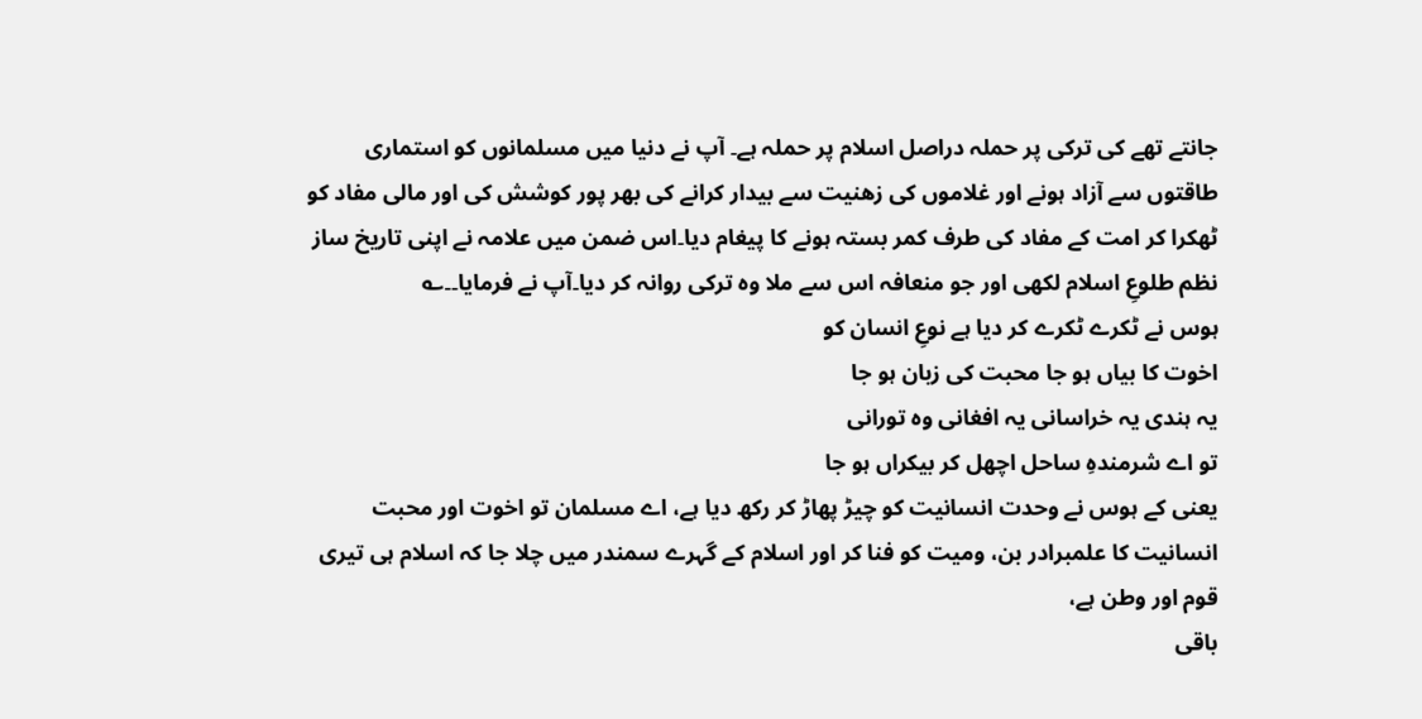جانتے تھے کی ترکی پر حملہ دراصل اسلام پر حملہ ہے۔ آپ نے دنیا میں مسلمانوں کو استماری طاقتوں سے آزاد ہونے اور غلاموں کی زھنیت سے بیدار کرانے کی بھر پور کوشش کی اور مالی مفاد کو ٹھکرا کر امت کے مفاد کی طرف کمر بستہ ہونے کا پیغام دیا۔اس ضمن میں علامہ نے اپنی تاریخ ساز نظم طلوعِ اسلام لکھی اور جو منعافہ اس سے ملا وہ ترکی روانہ کر دیا۔آپ نے فرمایا۔۔؎
ہوس نے ٹکرے ٹکرے کر دیا ہے نوعِ انسان کو
اخوت کا بیاں ہو جا محبت کی زبان ہو جا
یہ ہندی یہ خراسانی یہ افغانی وہ تورانی
تو اے شرمندہِ ساحل اچھل کر بیکراں ہو جا
یعنی کے ہوس نے وحدت انسانیت کو چیڑ پھاڑ کر رکھ دیا ہے، اے مسلمان تو اخوت اور محبت انسانیت کا علمبرادر بن، ومیت کو فنا کر اور اسلام کے گہرے سمندر میں چلا جا کہ اسلام ہی تیری قوم اور وطن ہے،
باقی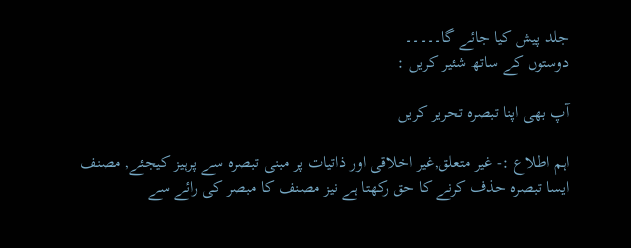جلد پیش کیا جائے گا۔۔۔۔۔
دوستوں کے ساتھ شئیر کریں :

آپ بھی اپنا تبصرہ تحریر کریں

اہم اطلاع :- غیر متعلق,غیر اخلاقی اور ذاتیات پر مبنی تبصرہ سے پرہیز کیجئے, مصنف ایسا تبصرہ حذف کرنے کا حق رکھتا ہے نیز مصنف کا مبصر کی رائے سے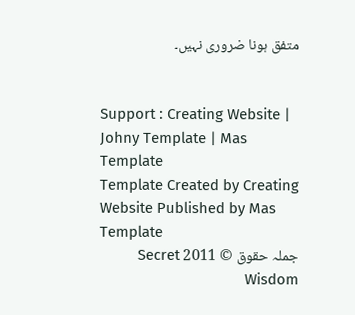متفق ہونا ضروری نہیں۔


Support : Creating Website | Johny Template | Mas Template
Template Created by Creating Website Published by Mas Template
جملہ حقوق © 2011 Secret Wisdom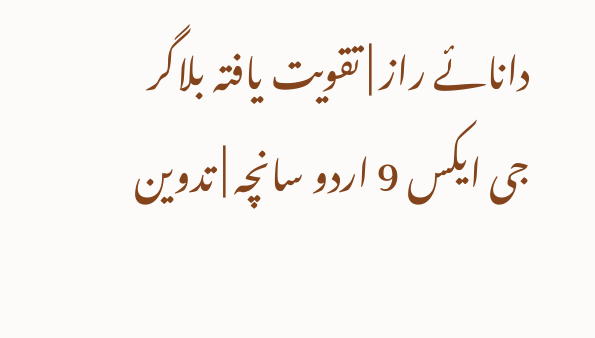دانائے راز | تقویت یافتہ بلاگر
جی ایکس 9 اردو سانچہ | تدوین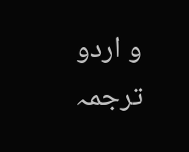و اردو ترجمہ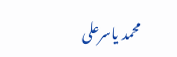محمد یاسرعلی